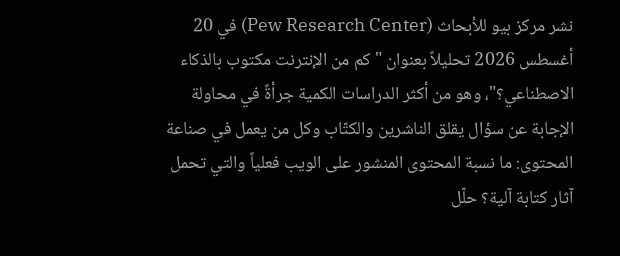نشر مركز بيو للأبحاث (Pew Research Center) في 20 أغسطس 2026 تحليلاً بعنوان "كم من الإنترنت مكتوب بالذكاء الاصطناعي؟"، وهو من أكثر الدراسات الكمية جرأةً في محاولة الإجابة عن سؤال يقلق الناشرين والكتّاب وكل من يعمل في صناعة المحتوى: ما نسبة المحتوى المنشور على الويب فعلياً والتي تحمل آثار كتابة آلية؟ حلّل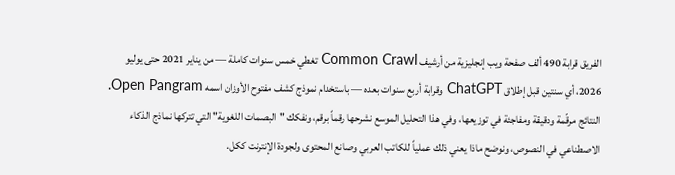الفريق قرابة 490 ألف صفحة ويب إنجليزية من أرشيف Common Crawl تغطي خمس سنوات كاملة — من يناير 2021 حتى يوليو 2026، أي سنتين قبل إطلاق ChatGPT وقرابة أربع سنوات بعده — باستخدام نموذج كشف مفتوح الأوزان اسمه Open Pangram. النتائج مرقّمة ودقيقة ومفاجئة في توزيعها، وفي هذا التحليل الموسع نشرحها رقماً برقم، ونفكك "البصمات اللغوية" التي تتركها نماذج الذكاء الاصطناعي في النصوص، ونوضح ماذا يعني ذلك عملياً للكاتب العربي وصانع المحتوى ولجودة الإنترنت ككل.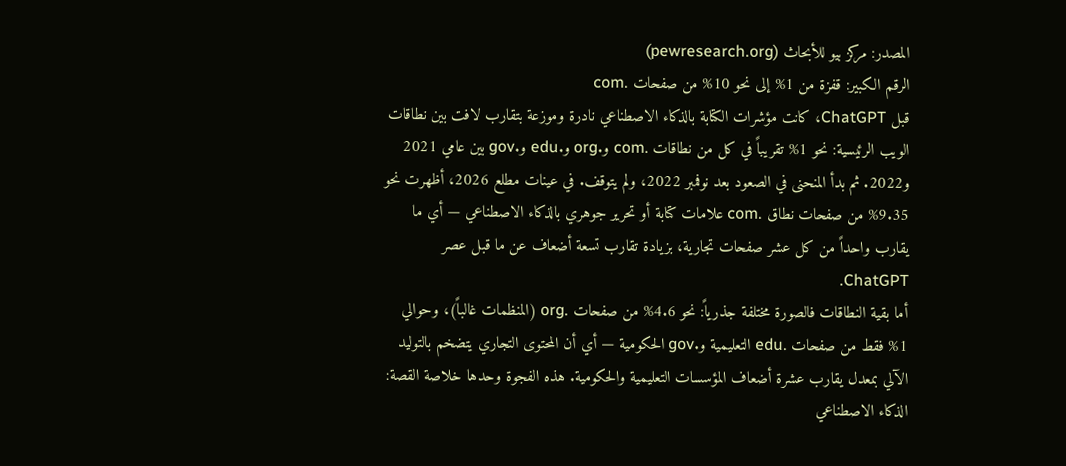المصدر: مركز بيو للأبحاث (pewresearch.org)
الرقم الكبير: قفزة من 1% إلى نحو 10% من صفحات .com
قبل ChatGPT، كانت مؤشرات الكتابة بالذكاء الاصطناعي نادرة وموزعة بتقارب لافت بين نطاقات الويب الرئيسية: نحو 1% تقريباً في كل من نطاقات .com و.org و.edu و.gov بين عامي 2021 و2022. ثم بدأ المنحنى في الصعود بعد نوفمبر 2022، ولم يتوقف. في عينات مطلع 2026، أظهرت نحو 9.35% من صفحات نطاق .com علامات كتابة أو تحرير جوهري بالذكاء الاصطناعي — أي ما يقارب واحداً من كل عشر صفحات تجارية، بزيادة تقارب تسعة أضعاف عن ما قبل عصر ChatGPT.
أما بقية النطاقات فالصورة مختلفة جذرياً: نحو 4.6% من صفحات .org (المنظمات غالباً)، وحوالي 1% فقط من صفحات .edu التعليمية و.gov الحكومية — أي أن المحتوى التجاري يتضخم بالتوليد الآلي بمعدل يقارب عشرة أضعاف المؤسسات التعليمية والحكومية. هذه الفجوة وحدها خلاصة القصة: الذكاء الاصطناعي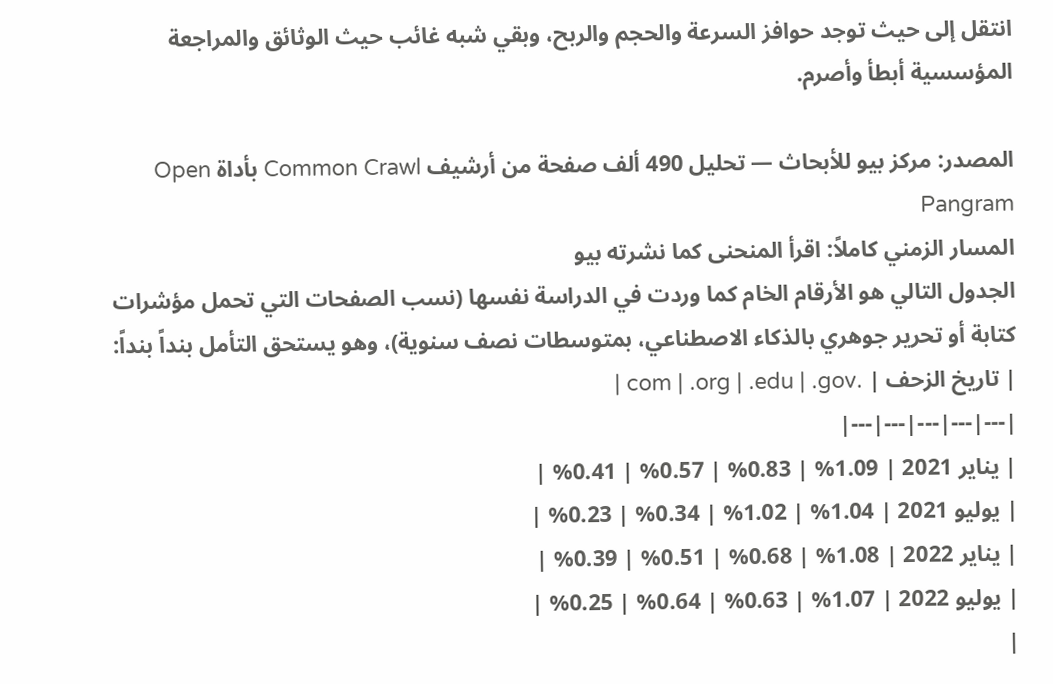انتقل إلى حيث توجد حوافز السرعة والحجم والربح، وبقي شبه غائب حيث الوثائق والمراجعة المؤسسية أبطأ وأصرم.

المصدر: مركز بيو للأبحاث — تحليل 490 ألف صفحة من أرشيف Common Crawl بأداة Open Pangram
المسار الزمني كاملاً: اقرأ المنحنى كما نشرته بيو
الجدول التالي هو الأرقام الخام كما وردت في الدراسة نفسها (نسب الصفحات التي تحمل مؤشرات كتابة أو تحرير جوهري بالذكاء الاصطناعي، بمتوسطات نصف سنوية)، وهو يستحق التأمل بنداً بنداً:
| تاريخ الزحف | .com | .org | .edu | .gov |
|---|---|---|---|---|
| يناير 2021 | 1.09% | 0.83% | 0.57% | 0.41% |
| يوليو 2021 | 1.04% | 1.02% | 0.34% | 0.23% |
| يناير 2022 | 1.08% | 0.68% | 0.51% | 0.39% |
| يوليو 2022 | 1.07% | 0.63% | 0.64% | 0.25% |
|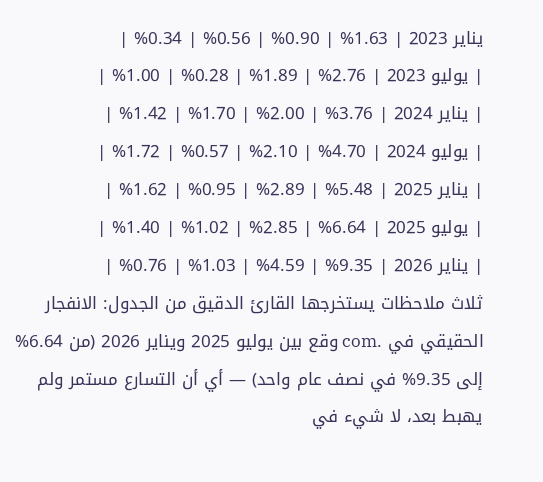يناير 2023 | 1.63% | 0.90% | 0.56% | 0.34% |
| يوليو 2023 | 2.76% | 1.89% | 0.28% | 1.00% |
| يناير 2024 | 3.76% | 2.00% | 1.70% | 1.42% |
| يوليو 2024 | 4.70% | 2.10% | 0.57% | 1.72% |
| يناير 2025 | 5.48% | 2.89% | 0.95% | 1.62% |
| يوليو 2025 | 6.64% | 2.85% | 1.02% | 1.40% |
| يناير 2026 | 9.35% | 4.59% | 1.03% | 0.76% |
ثلاث ملاحظات يستخرجها القارئ الدقيق من الجدول: الانفجار الحقيقي في .com وقع بين يوليو 2025 ويناير 2026 (من 6.64% إلى 9.35% في نصف عام واحد) — أي أن التسارع مستمر ولم يهبط بعد، لا شيء في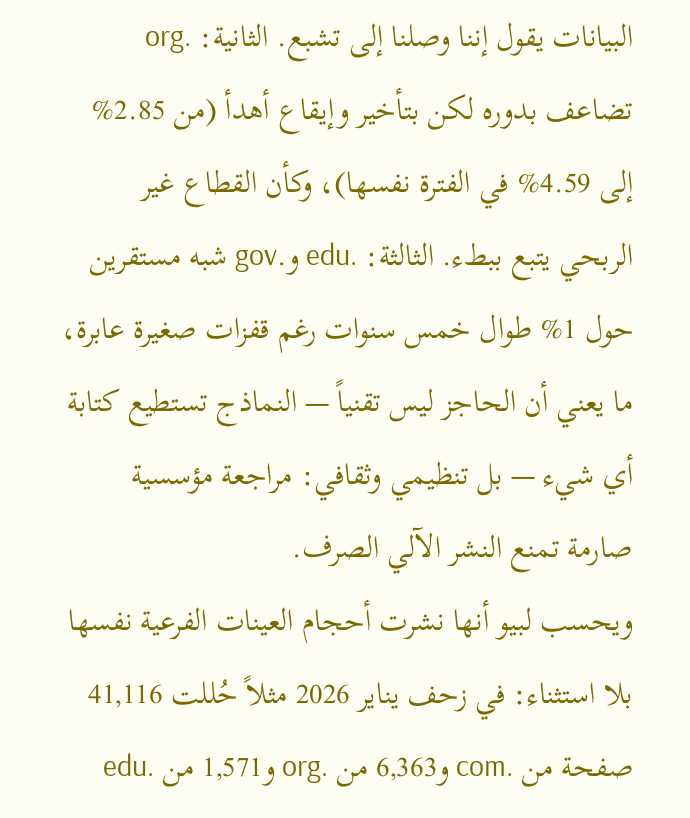البيانات يقول إننا وصلنا إلى تشبع. الثانية: .org تضاعف بدوره لكن بتأخير وإيقاع أهدأ (من 2.85% إلى 4.59% في الفترة نفسها)، وكأن القطاع غير الربحي يتبع ببطء. الثالثة: .edu و.gov شبه مستقرين حول 1% طوال خمس سنوات رغم قفزات صغيرة عابرة، ما يعني أن الحاجز ليس تقنياً — النماذج تستطيع كتابة أي شيء — بل تنظيمي وثقافي: مراجعة مؤسسية صارمة تمنع النشر الآلي الصرف.
ويحسب لبيو أنها نشرت أحجام العينات الفرعية نفسها بلا استثناء: في زحف يناير 2026 مثلاً حُللت 41,116 صفحة من .com و6,363 من .org و1,571 من .edu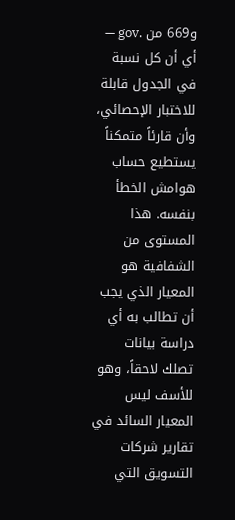و669 من .gov — أي أن كل نسبة في الجدول قابلة للاختبار الإحصائي، وأن قارئاً متمكناً يستطيع حساب هوامش الخطأ بنفسه. هذا المستوى من الشفافية هو المعيار الذي يجب أن تطالب به أي دراسة بيانات تصلك لاحقاً، وهو للأسف ليس المعيار السائد في تقارير شركات التسويق التي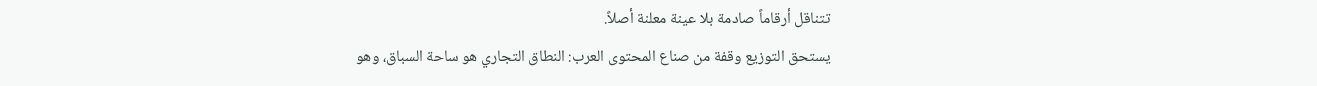تتناقل أرقاماً صادمة بلا عينة معلنة أصلاً.
يستحق التوزيع وقفة من صناع المحتوى العرب: النطاق التجاري هو ساحة السباق، وهو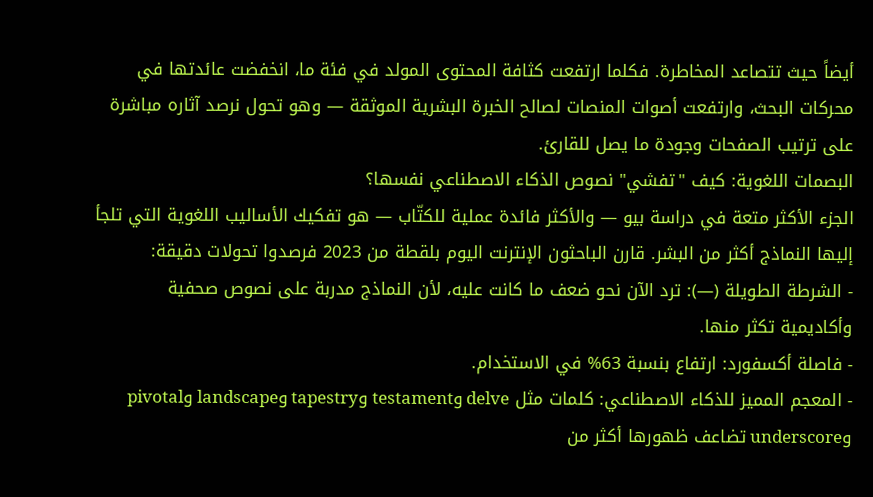أيضاً حيث تتصاعد المخاطرة. فكلما ارتفعت كثافة المحتوى المولد في فئة ما، انخفضت عائدتها في محركات البحث، وارتفعت أصوات المنصات لصالح الخبرة البشرية الموثقة — وهو تحول نرصد آثاره مباشرة على ترتيب الصفحات وجودة ما يصل للقارئ.
البصمات اللغوية: كيف "تفشي" نصوص الذكاء الاصطناعي نفسها؟
الجزء الأكثر متعة في دراسة بيو — والأكثر فائدة عملية للكتّاب — هو تفكيك الأساليب اللغوية التي تلجأ إليها النماذج أكثر من البشر. قارن الباحثون الإنترنت اليوم بلقطة من 2023 فرصدوا تحولات دقيقة:
- الشرطة الطويلة (—): ترد الآن نحو ضعف ما كانت عليه، لأن النماذج مدربة على نصوص صحفية وأكاديمية تكثر منها.
- فاصلة أكسفورد: ارتفاع بنسبة 63% في الاستخدام.
- المعجم المميز للذكاء الاصطناعي: كلمات مثل delve وtestament وtapestry وlandscape وpivotal وunderscore تضاعف ظهورها أكثر من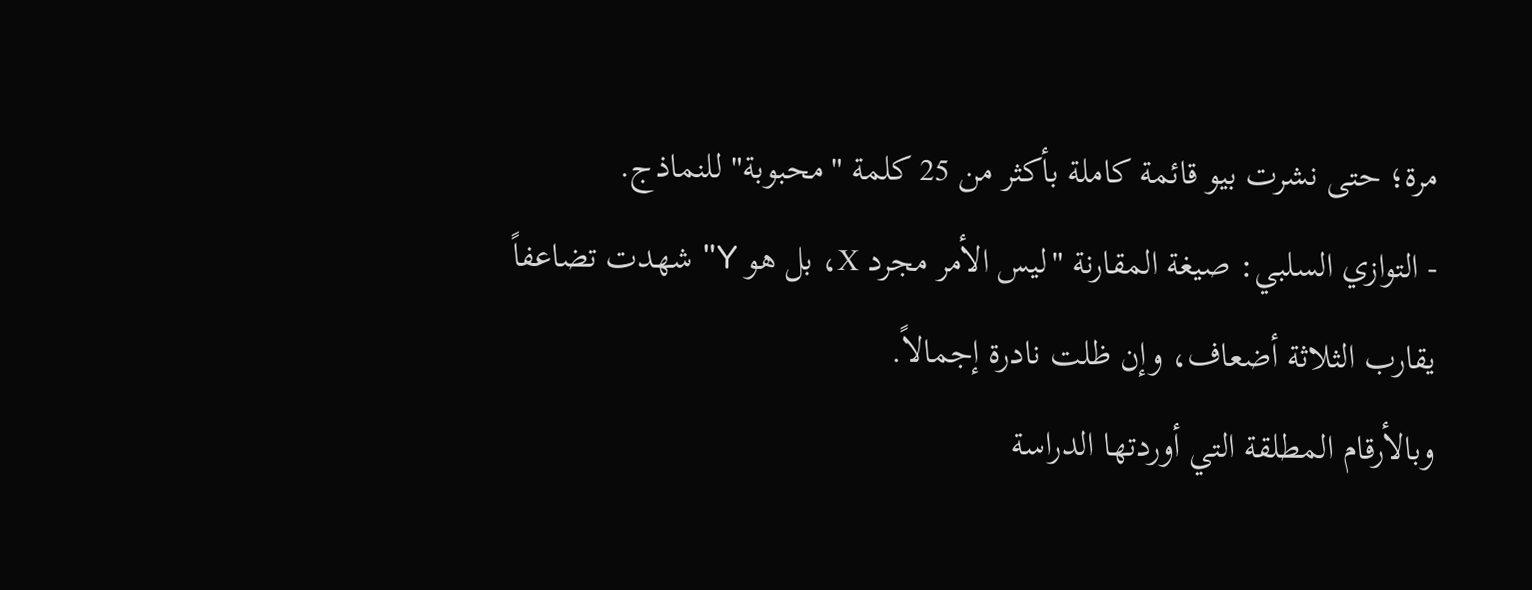مرة؛ حتى نشرت بيو قائمة كاملة بأكثر من 25 كلمة "محبوبة" للنماذج.
- التوازي السلبي: صيغة المقارنة "ليس الأمر مجرد X، بل هو Y" شهدت تضاعفاً يقارب الثلاثة أضعاف، وإن ظلت نادرة إجمالاً.
وبالأرقام المطلقة التي أوردتها الدراسة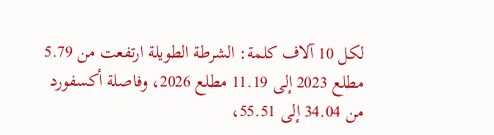لكل 10 آلاف كلمة: الشرطة الطويلة ارتفعت من 5.79 مطلع 2023 إلى 11.19 مطلع 2026، وفاصلة أكسفورد من 34.04 إلى 55.51،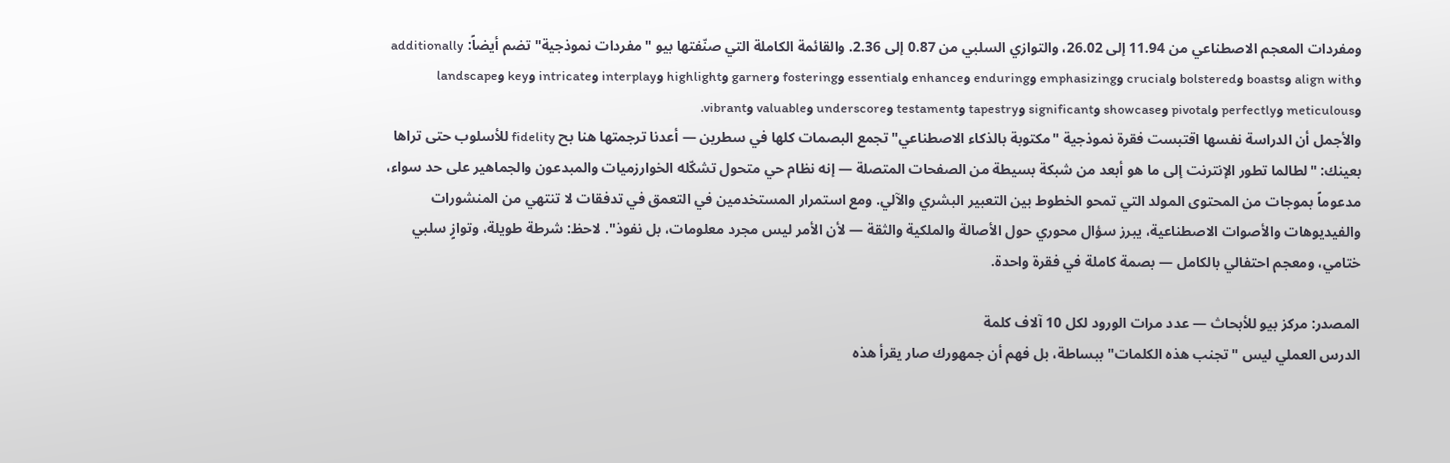ومفردات المعجم الاصطناعي من 11.94 إلى 26.02، والتوازي السلبي من 0.87 إلى 2.36. والقائمة الكاملة التي صنّفتها بيو "مفردات نموذجية" تضم أيضاً: additionally وalign with وboasts وbolstered وcrucial وemphasizing وenduring وenhance وessential وfostering وgarner وhighlight وinterplay وintricate وkey وlandscape وmeticulous وperfectly وpivotal وshowcase وsignificant وtapestry وtestament وunderscore وvaluable وvibrant.
والأجمل أن الدراسة نفسها اقتبست فقرة نموذجية "مكتوبة بالذكاء الاصطناعي" تجمع البصمات كلها في سطرين — أعدنا ترجمتها هنا بح fidelity للأسلوب حتى تراها بعينك: "لطالما تطور الإنترنت إلى ما هو أبعد من شبكة بسيطة من الصفحات المتصلة — إنه نظام حي متحول تشكّله الخوارزميات والمبدعون والجماهير على حد سواء، مدعوماً بموجات من المحتوى المولد التي تمحو الخطوط بين التعبير البشري والآلي. ومع استمرار المستخدمين في التعمق في تدفقات لا تنتهي من المنشورات والفيديوهات والأصوات الاصطناعية، يبرز سؤال محوري حول الأصالة والملكية والثقة — لأن الأمر ليس مجرد معلومات، بل نفوذ". لاحظ: شرطة طويلة، وتوازٍ سلبي ختامي، ومعجم احتفالي بالكامل — بصمة كاملة في فقرة واحدة.

المصدر: مركز بيو للأبحاث — عدد مرات الورود لكل 10 آلاف كلمة
الدرس العملي ليس "تجنب هذه الكلمات" ببساطة، بل فهم أن جمهورك صار يقرأ هذه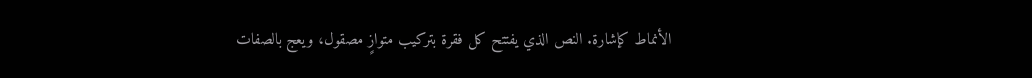الأنماط كإشارة. النص الذي يفتتح كل فقرة بتركيب متوازٍ مصقول، ويعج بالصفات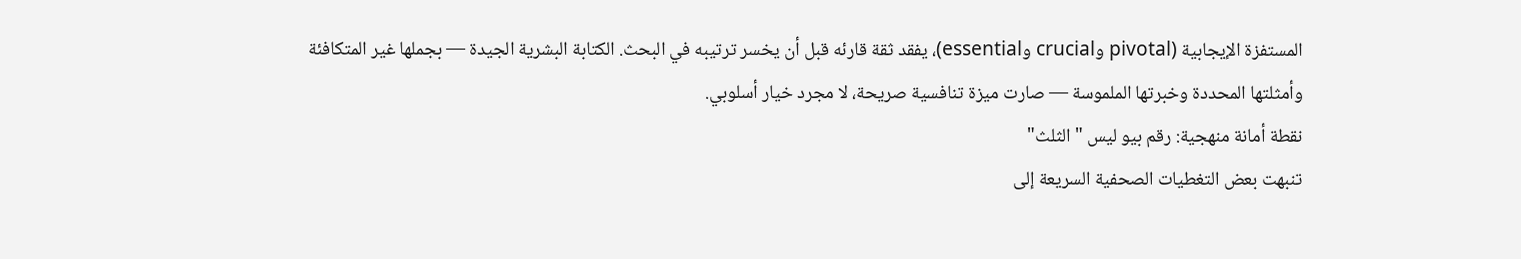المستفزة الإيجابية (pivotal وcrucial وessential)، يفقد ثقة قارئه قبل أن يخسر ترتيبه في البحث. الكتابة البشرية الجيدة — بجملها غير المتكافئة وأمثلتها المحددة وخبرتها الملموسة — صارت ميزة تنافسية صريحة، لا مجرد خيار أسلوبي.
نقطة أمانة منهجية: رقم بيو ليس "الثلث"
تنبهت بعض التغطيات الصحفية السريعة إلى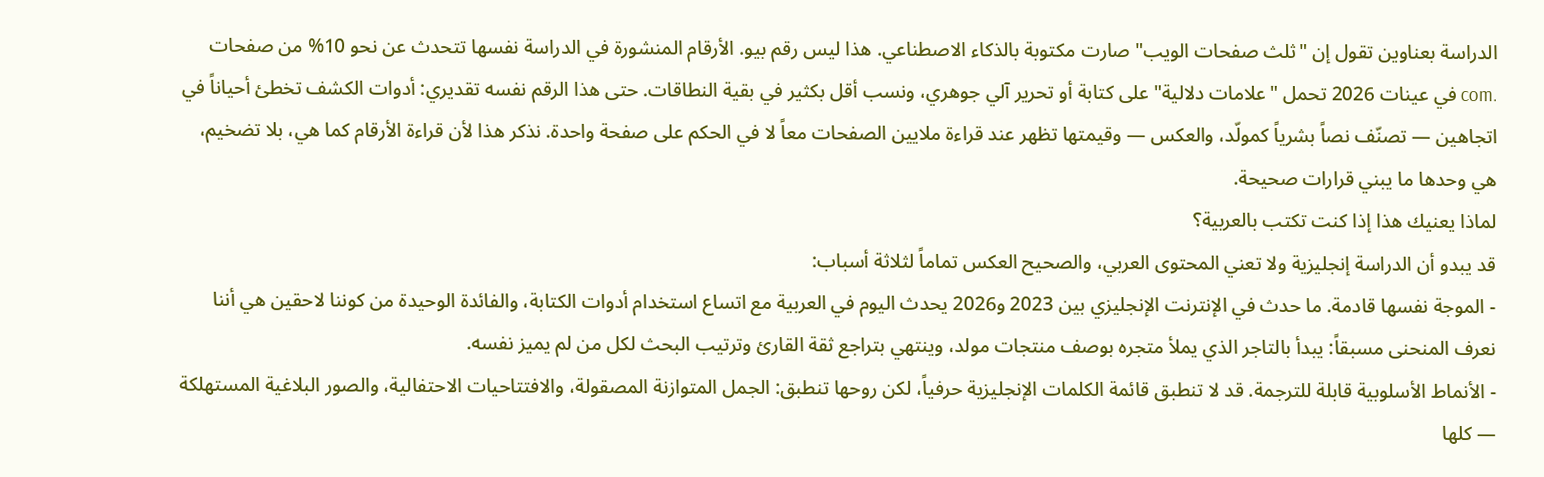الدراسة بعناوين تقول إن "ثلث صفحات الويب" صارت مكتوبة بالذكاء الاصطناعي. هذا ليس رقم بيو. الأرقام المنشورة في الدراسة نفسها تتحدث عن نحو 10% من صفحات .com في عينات 2026 تحمل "علامات دلالية" على كتابة أو تحرير آلي جوهري، ونسب أقل بكثير في بقية النطاقات. حتى هذا الرقم نفسه تقديري: أدوات الكشف تخطئ أحياناً في اتجاهين — تصنّف نصاً بشرياً كمولّد، والعكس — وقيمتها تظهر عند قراءة ملايين الصفحات معاً لا في الحكم على صفحة واحدة. نذكر هذا لأن قراءة الأرقام كما هي، بلا تضخيم، هي وحدها ما يبني قرارات صحيحة.
لماذا يعنيك هذا إذا كنت تكتب بالعربية؟
قد يبدو أن الدراسة إنجليزية ولا تعني المحتوى العربي، والصحيح العكس تماماً لثلاثة أسباب:
- الموجة نفسها قادمة. ما حدث في الإنترنت الإنجليزي بين 2023 و2026 يحدث اليوم في العربية مع اتساع استخدام أدوات الكتابة، والفائدة الوحيدة من كوننا لاحقين هي أننا نعرف المنحنى مسبقاً: يبدأ بالتاجر الذي يملأ متجره بوصف منتجات مولد، وينتهي بتراجع ثقة القارئ وترتيب البحث لكل من لم يميز نفسه.
- الأنماط الأسلوبية قابلة للترجمة. قد لا تنطبق قائمة الكلمات الإنجليزية حرفياً، لكن روحها تنطبق: الجمل المتوازنة المصقولة، والافتتاحيات الاحتفالية، والصور البلاغية المستهلكة — كلها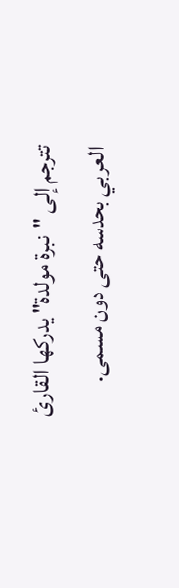تترجم إلى "نبرة مولدة" يدركها القارئ العربي بحدسه حتى دون مسمى.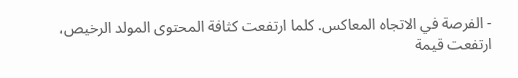- الفرصة في الاتجاه المعاكس. كلما ارتفعت كثافة المحتوى المولد الرخيص، ارتفعت قيمة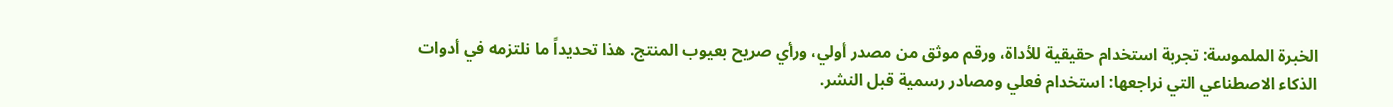الخبرة الملموسة: تجربة استخدام حقيقية للأداة، ورقم موثق من مصدر أولي، ورأي صريح بعيوب المنتج. هذا تحديداً ما نلتزمه في أدوات الذكاء الاصطناعي التي نراجعها: استخدام فعلي ومصادر رسمية قبل النشر.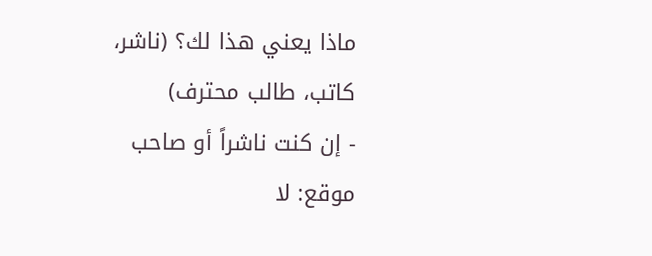ماذا يعني هذا لك؟ (ناشر، كاتب، طالب محترف)
- إن كنت ناشراً أو صاحب موقع: لا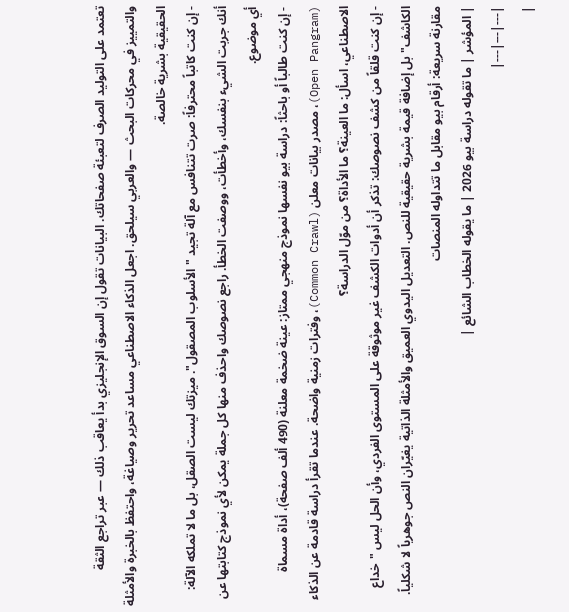تعتمد على التوليد الصرف لتعبئة صفحاتك. البيانات تقول إن السوق الإنجليزي بدأ يعاقب ذلك — عبر تراجع الثقة والتمييز في محركات البحث — والعربي سيلحق. اجعل الذكاء الاصطناعي مساعد تحرير وصياغة، واحتفظ بالخبرة والأمثلة الحقيقية بشرية خالصة.
- إن كنت كاتباً محترفاً: صرت تتنافس مع آلة تجيد "الأسلوب المصقول". ميزتك ليست الصقل، بل ما لا تملكه الآلة: أنك جربت الشيء بنفسك، وأخطأت، ووصفت الخطأ. راجع نصوصك واحذف منها كل جملة يمكن لأي نموذج كتابتها عن أي موضوع.
- إن كنت طالباً أو باحثاً: دراسة بيو نفسها نموذج منهجي ممتاز: عينة ضخمة معلنة (490 ألف صفحة)، أداة مسماة (Open Pangram)، مصدر بيانات معلن (Common Crawl)، وفترات زمنية واضحة. عندما تقرأ دراسة قادمة عن الذكاء الاصطناعي، اسأل: ما العينة؟ ما الأداة؟ من موّل الدراسة؟
- إن كنت قلقاً من كشف نصوصك: تذكر أن أدوات الكشف غير موثوقة على المستوى الفردي، وأن الحل ليس "خداع الكاشف" بل إضافة قيمة بشرية حقيقية للنص. التعديل اليدوي العميق والأمثلة الذاتية يغيّران النص جوهرياً لا شكلياً.
مقارنة سريعة: أرقام بيو مقابل ما تتداوله المنصات
| المؤشر | ما تقوله دراسة بيو 2026 | ما يقوله الخطاب الشائع |
|---|---|---|
|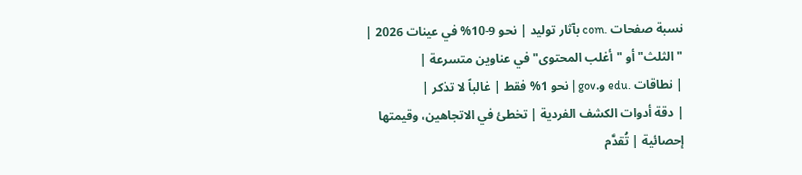نسبة صفحات .com بآثار توليد | نحو 9-10% في عينات 2026 | "الثلث" أو "أغلب المحتوى" في عناوين متسرعة |
| نطاقات .edu و.gov | نحو 1% فقط | غالباً لا تذكر |
| دقة أدوات الكشف الفردية | تخطئ في الاتجاهين، وقيمتها إحصائية | تُقدَّم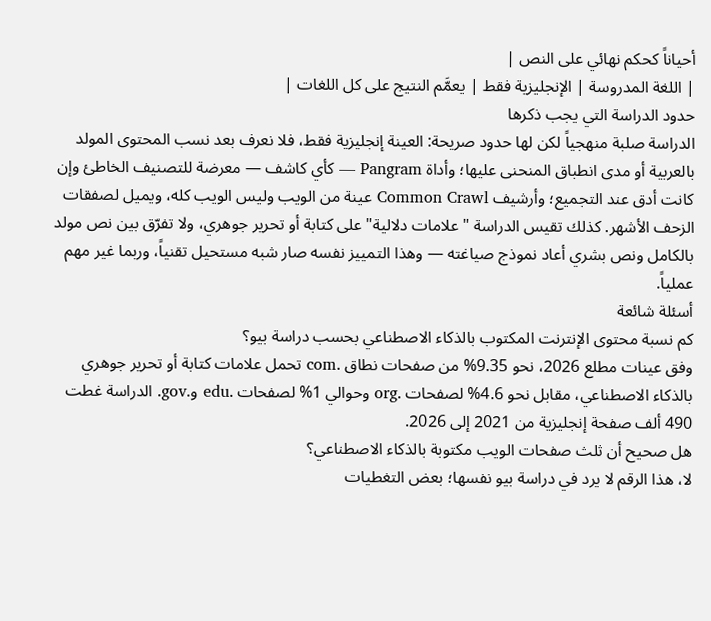أحياناً كحكم نهائي على النص |
| اللغة المدروسة | الإنجليزية فقط | يعمَّم النتيج على كل اللغات |
حدود الدراسة التي يجب ذكرها
الدراسة صلبة منهجياً لكن لها حدود صريحة: العينة إنجليزية فقط، فلا نعرف بعد نسب المحتوى المولد بالعربية أو مدى انطباق المنحنى عليها؛ وأداة Pangram — كأي كاشف — معرضة للتصنيف الخاطئ وإن كانت أدق عند التجميع؛ وأرشيف Common Crawl عينة من الويب وليس الويب كله، ويميل لصفقات الزحف الأشهر. كذلك تقيس الدراسة "علامات دلالية" على كتابة أو تحرير جوهري، ولا تفرّق بين نص مولد بالكامل ونص بشري أعاد نموذج صياغته — وهذا التمييز نفسه صار شبه مستحيل تقنياً، وربما غير مهم عملياً.
أسئلة شائعة
كم نسبة محتوى الإنترنت المكتوب بالذكاء الاصطناعي بحسب دراسة بيو؟
وفق عينات مطلع 2026، نحو 9.35% من صفحات نطاق .com تحمل علامات كتابة أو تحرير جوهري بالذكاء الاصطناعي، مقابل نحو 4.6% لصفحات .org وحوالي 1% لصفحات .edu و.gov. الدراسة غطت 490 ألف صفحة إنجليزية من 2021 إلى 2026.
هل صحيح أن ثلث صفحات الويب مكتوبة بالذكاء الاصطناعي؟
لا، هذا الرقم لا يرد في دراسة بيو نفسها؛ بعض التغطيات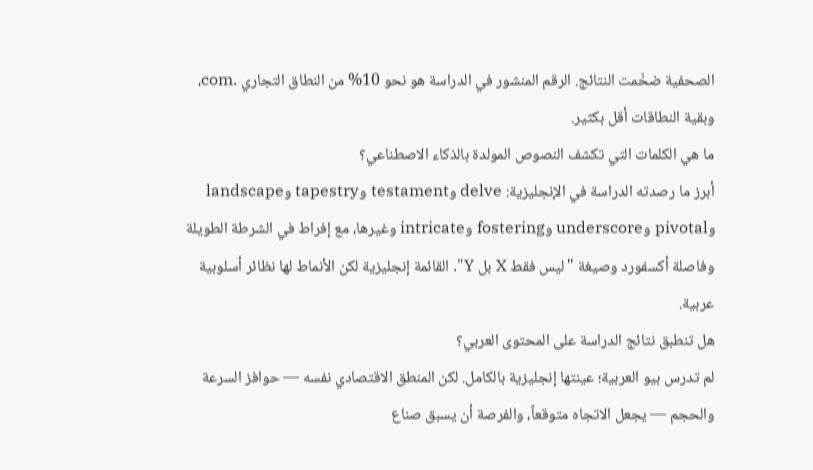الصحفية ضخّمت النتائج. الرقم المنشور في الدراسة هو نحو 10% من النطاق التجاري .com، وبقية النطاقات أقل بكثير.
ما هي الكلمات التي تكشف النصوص المولدة بالذكاء الاصطناعي؟
أبرز ما رصدته الدراسة في الإنجليزية: delve وtestament وtapestry وlandscape وpivotal وunderscore وfostering وintricate وغيرها، مع إفراط في الشرطة الطويلة وفاصلة أكسفورد وصيغة "ليس فقط X بل Y". القائمة إنجليزية لكن الأنماط لها نظائر أسلوبية عربية.
هل تنطبق نتائج الدراسة على المحتوى العربي؟
لم تدرس بيو العربية؛ عينتها إنجليزية بالكامل. لكن المنطق الاقتصادي نفسه — حوافز السرعة والحجم — يجعل الاتجاه متوقعاً، والفرصة أن يسبق صناع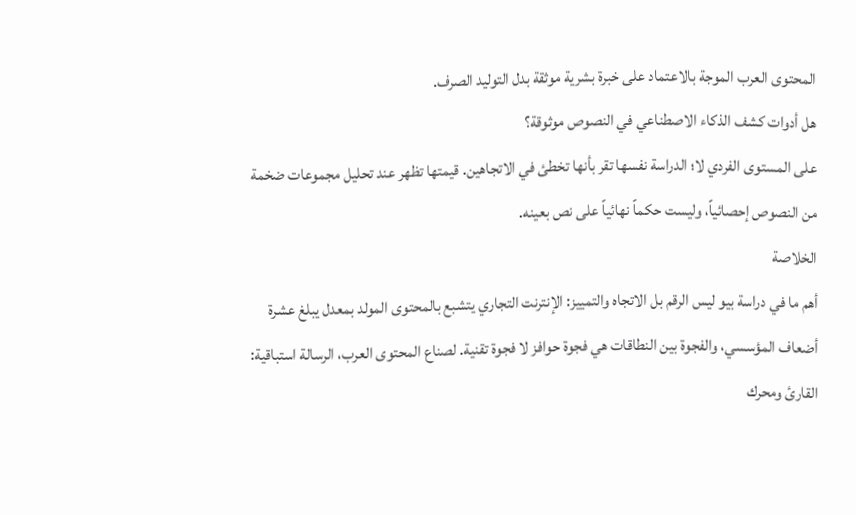المحتوى العرب الموجة بالاعتماد على خبرة بشرية موثقة بدل التوليد الصرف.
هل أدوات كشف الذكاء الاصطناعي في النصوص موثوقة؟
على المستوى الفردي لا؛ الدراسة نفسها تقر بأنها تخطئ في الاتجاهين. قيمتها تظهر عند تحليل مجموعات ضخمة من النصوص إحصائياً، وليست حكماً نهائياً على نص بعينه.
الخلاصة
أهم ما في دراسة بيو ليس الرقم بل الاتجاه والتمييز: الإنترنت التجاري يتشبع بالمحتوى المولد بمعدل يبلغ عشرة أضعاف المؤسسي، والفجوة بين النطاقات هي فجوة حوافز لا فجوة تقنية. لصناع المحتوى العرب، الرسالة استباقية: القارئ ومحرك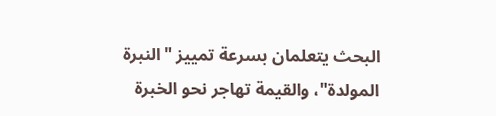البحث يتعلمان بسرعة تمييز "النبرة المولدة"، والقيمة تهاجر نحو الخبرة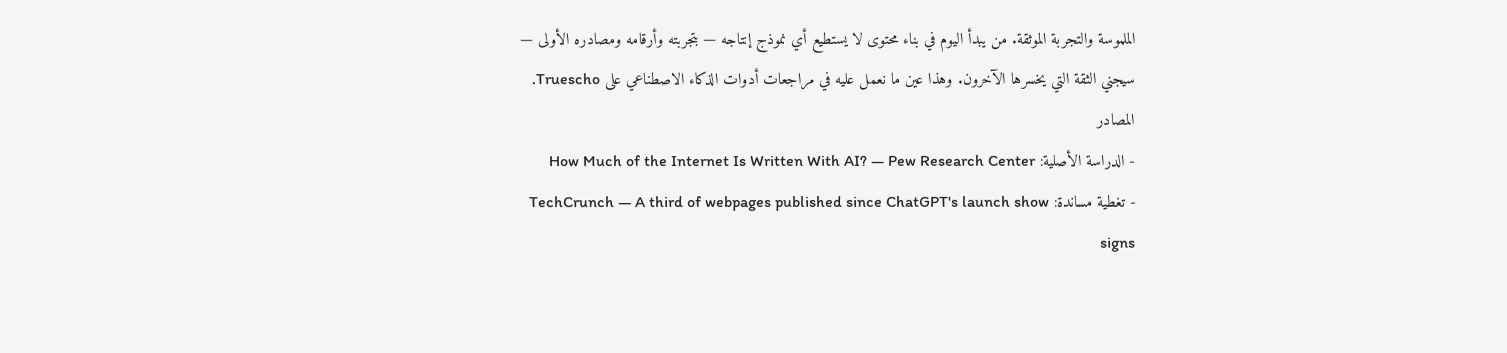الملموسة والتجربة الموثقة. من يبدأ اليوم في بناء محتوى لا يستطيع أي نموذج إنتاجه — بتجربته وأرقامه ومصادره الأولى — سيجني الثقة التي يخسرها الآخرون. وهذا عين ما نعمل عليه في مراجعات أدوات الذكاء الاصطناعي على Truescho.
المصادر
- الدراسة الأصلية: How Much of the Internet Is Written With AI? — Pew Research Center
- تغطية مساندة: TechCrunch — A third of webpages published since ChatGPT's launch show signs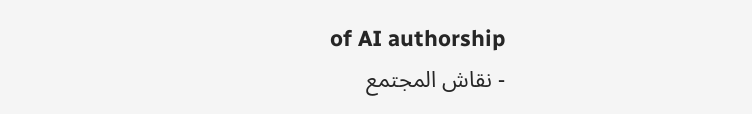of AI authorship
- نقاش المجتمع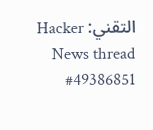التقني: Hacker News thread #49386851